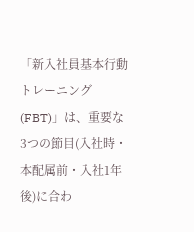「新入社員基本行動トレーニング(FBT)」は、重要な3つの節目(入社時・本配属前・入社1年後)に合わ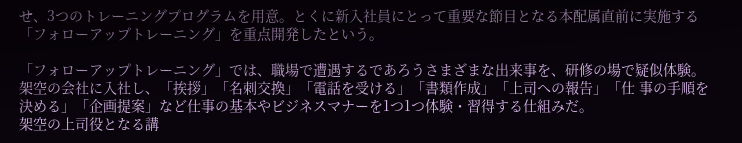せ、3つのトレーニングプログラムを用意。とくに新入社員にとって重要な節目となる本配属直前に実施する「フォローアップトレーニング」を重点開発したという。

「フォローアップトレーニング」では、職場で遭遇するであろうさまざまな出来事を、研修の場で疑似体験。架空の会社に入社し、「挨拶」「名刺交換」「電話を受ける」「書類作成」「上司への報告」「仕 事の手順を決める」「企画提案」など仕事の基本やビジネスマナーを1つ1つ体験・習得する仕組みだ。
架空の上司役となる講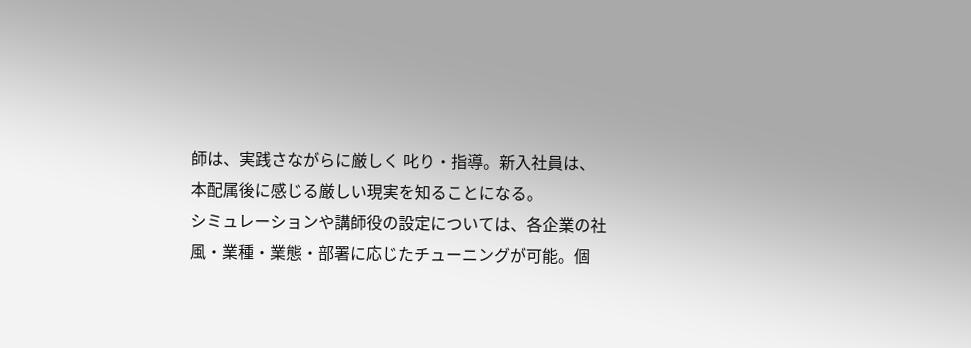師は、実践さながらに厳しく 叱り・指導。新入社員は、本配属後に感じる厳しい現実を知ることになる。
シミュレーションや講師役の設定については、各企業の社風・業種・業態・部署に応じたチューニングが可能。個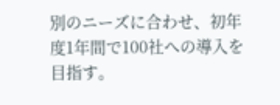別のニーズに合わせ、初年度1年間で100社への導入を目指す。